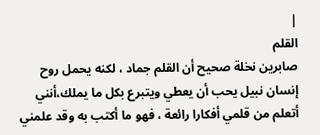|
القلم
صابرين نخلة صحيح أن القلم جماد ، لكنه يحمل روح إنسان نبيل يحب أن يعطي ويتبرع بكل ما يملك،أنني أتعلم من قلمي أفكارا رائعة ، فهو ما أكتب به وقد علمني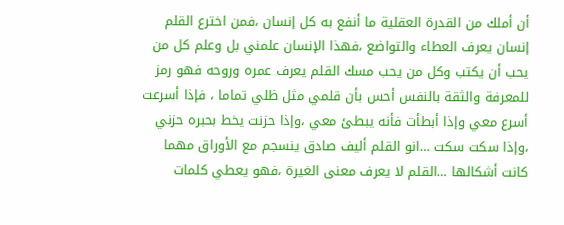أن أملك من القدرة العقلية ما أنفع به كل إنسان ،فمن اخترع القلم إنسان يعرف العطاء والتواضع ،فهذا الإنسان علمني بل وعلم كل من يحب أن يكتب وكل من يحب مسك القلم يعرف عمره وروحه فهو رمز للمعرفة والثقة بالنفس أحس بأن قلمي مثل ظلي تماما ، فإذا أسرعت أسرع معي وإذا أبطأت فأنه يبطئ معي ،وإذا حزنت يخط بحبره حزني ،وإذا سكت سكت …انو القلم أليف صادق ينسجم مع الأوراق مهما كانت أشكالها …القلم لا يعرف معنى الغيرة ،فهو يعطي كلمات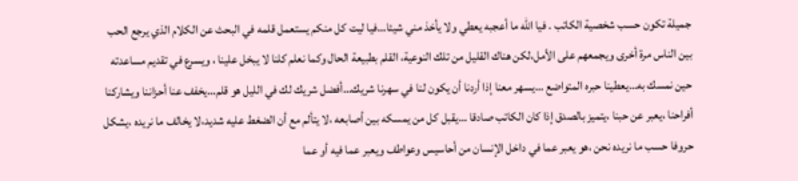جميلة تكون حسب شخصية الكاتب . فيا الله ما أعجبه يعطي ولا يأخذ مني شيئا…فيا ليت كل منكم يستعمل قلمه في البحث عن الكلام الذي يرجع الحب بين الناس مرة أخرى ويجمعهم على الأمل،لكن هناك القليل من تلك النوعية، القلم بطبيعة الحال وكما نعلم كلنا لا يبخل علينا ، ويسرع في تقديم مساعدته حين نمسك به…يعطينا حبره المتواضع …يسهر معنا إذا أردنا أن يكون لنا في سهرنا شريك…أفضل شريك لك في الليل هو قلم…يخفف عنا أحزاننا ويشاركنا أفراحنا ،يعبر عن حبنا ،يتميز بالصدق إذا كان الكاتب صادقا …يقبل كل من يمسكه بين أصابعه ،لا يتألم مع أن الضغط عليه شديد،لا يخالف ما نريده ،يشكل حروفا حسب ما نريده نحن ،هو يعبر عما في داخل الإنسان من أحاسيس وعواطف ويعبر عما فيه أو عما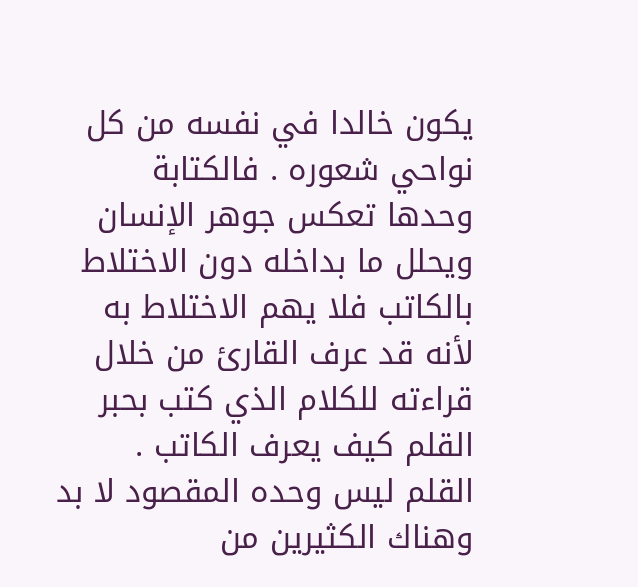يكون خالدا في نفسه من كل نواحي شعوره . فالكتابة وحدها تعكس جوهر الإنسان ويحلل ما بداخله دون الاختلاط بالكاتب فلا يهم الاختلاط به لأنه قد عرف القارئ من خلال قراءته للكلام الذي كتب بحبر القلم كيف يعرف الكاتب . القلم ليس وحده المقصود لا بد وهناك الكثيرين من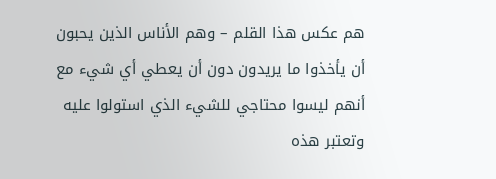هم عكس هذا القلم – وهم الأناس الذين يحبون أن يأخذوا ما يريدون دون أن يعطي أي شيء مع أنهم ليسوا محتاجي للشيء الذي استولوا عليه وتعتبر هذه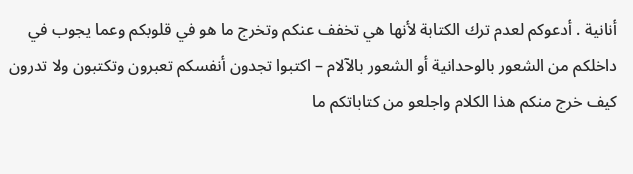أنانية . أدعوكم لعدم ترك الكتابة لأنها هي تخفف عنكم وتخرج ما هو في قلوبكم وعما يجوب في داخلكم من الشعور بالوحدانية أو الشعور بالآلام – اكتبوا تجدون أنفسكم تعبرون وتكتبون ولا تدرون كيف خرج منكم هذا الكلام واجلعو من كتاباتكم ما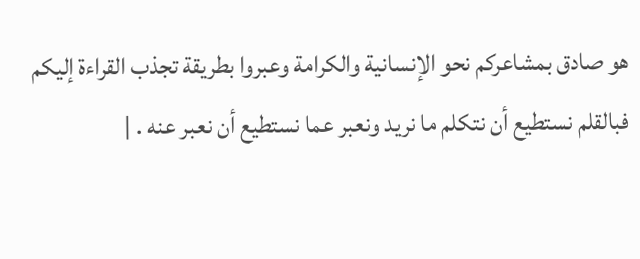هو صادق بمشاعركم نحو الإنسانية والكرامة وعبروا بطريقة تجذب القراءة إليكم فبالقلم نستطيع أن نتكلم ما نريد ونعبر عما نستطيع أن نعبر عنه . |